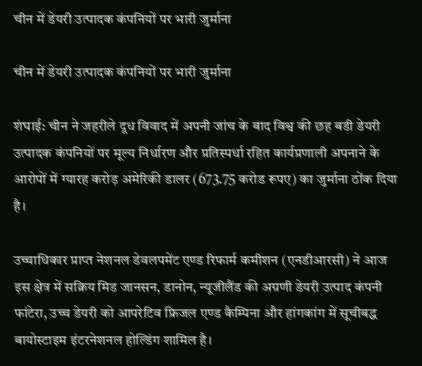चीन में डेयरी उत्पादक कंपनियों पर भारी जुर्माना

चीन में डेयरी उत्पादक कंपनियों पर भारी जुर्माना

शंघाई: चीन ने जहरीले दूध विवाद में अपनी जांच के बाद विश्व की छह बडी डेयरी उत्पादक कंपनियों पर मूल्य निर्धारण और प्रतिस्पर्धा रहित कार्यप्रणाली अपनाने के आरोपों में ग्यारह करोड़ अमेरिकी डालर (673.75 करोड रूपए) का जुर्माना ठोंक दिया है।

उच्चाधिकार प्राप्त नेशनल डेवलपमेंट एण्ड रिफार्म कमीशन (एनडीआरसी) ने आज इस क्षेत्र में सक्रिय मिड जानसन, डानोन, न्यूजीलैंड की अग्रणी डेयरी उत्पाद कंपनी फांटेरा, उच्च डेयरी को आपरेटिव फ्रिजल एण्ड कैम्पिना और हांगकांग में सूचीबद्ध बायोस्टाइम इंटरनेशनल होल्डिंग शामिल है।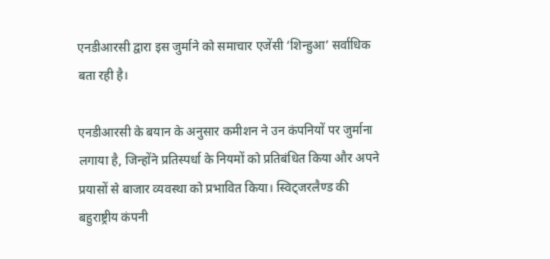एनडीआरसी द्वारा इस जुर्माने को समाचार एजेंसी ‘शिन्हुआ’ सर्वाधिक बता रही है।

एनडीआरसी के बयान के अनुसार कमीशन ने उन कंपनियों पर जुर्माना लगाया है, जिन्होंने प्रतिस्पर्धा के नियमों को प्रतिबंधित किया और अपने प्रयासों से बाजार व्यवस्था को प्रभावित किया। स्विट्जरलैण्ड की बहुराष्ट्रीय कंपनी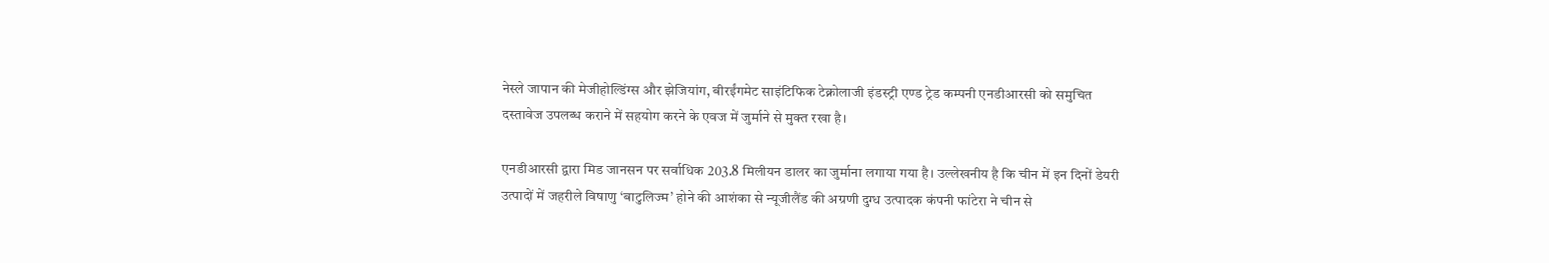नेस्ले जापान की मेजीहोल्डिंग्स और झेजियांग, बीरईंगमेट साइंटिफिक टेक्नोलाजी इंडस्ट्री एण्ड ट्रेड कम्पनी एनडीआरसी को समुचित दस्तावेज उपलब्ध कराने में सहयोग करने के एवज में जुर्माने से मुक्त रखा है।

एनडीआरसी द्वारा मिड जानसन पर सर्वाधिक 203.8 मिलीयन डालर का जुर्माना लगाया गया है। उल्लेखनीय है कि चीन में इन दिनों डेयरी उत्पादों में जहरीले विषाणु ‘बाटुलिज्म’ होने की आशंका से न्यूजीलैंड की अग्रणी दुग्ध उत्पादक कंपनी फांटेरा ने चीन से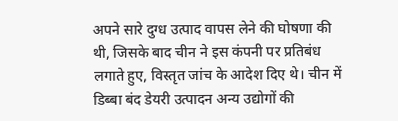अपने सारे दुग्ध उत्पाद वापस लेने की घोषणा की थी, जिसके बाद चीन ने इस कंपनी पर प्रतिबंध लगाते हुए, विस्तृत जांच के आदेश दिए थे। चीन में डिब्बा बंद डेयरी उत्पादन अन्य उद्योगों की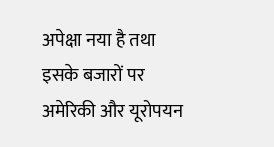अपेक्षा नया है तथा इसके बजारों पर अमेरिकी और यूरोपयन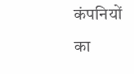कंपनियों का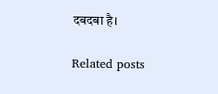दबदबा है।

Related posts